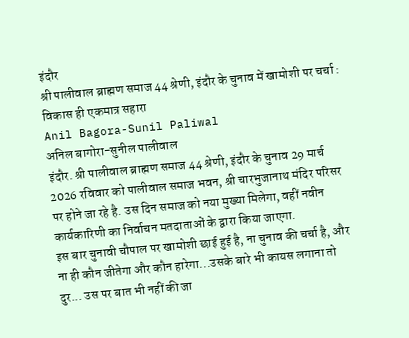इंदौर
श्री पालीवाल ब्राह्मण समाज 44 श्रेणी, इंदौर के चुनाव में खामोशी पर चर्चा : विकास ही एकमात्र सहारा
Anil Bagora-Sunil Paliwal
अनिल बागोरा-सुनील पालीवाल
इंदौर. श्री पालीवाल ब्राह्मण समाज 44 श्रेणी, इंदौर के चुनाव 29 मार्च 2026 रविवार को पालीवाल समाज भवन, श्री चारभुजानाथ मंदिर परिसर पर होने जा रहे है. उस दिन समाज को नया मुख्या मिलेगा, वहीं नवीन कार्यकारिणी का निर्वाचन मतदाताओं के द्वारा किया जाएगा.
इस बार चुनावी चौपाल पर खामोशी छाई हुई है, ना चुनाव की चर्चा है, और ना ही कौन जीतेगा और कौन हारेगा...उसके बारे भी कायस लगाना तो दुर... उस पर बात भी नहीं की जा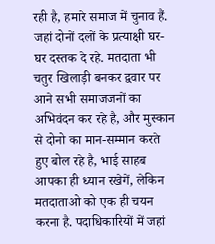रही है, हमारे समाज में चुनाव हैं. जहां दोनों दलों के प्रत्याक्षी घर-घर दस्तक दे रहे. मतदाता भी चतुर खिलाड़ी बनकर द्ववार पर आने सभी समाजजनों का अभिवंदन कर रहे है, और मुस्कान से दोनो का मान-सम्मान करते हुए बोल रहे है, भाई साहब आपका ही ध्यान रखेगें, लेकिन मतदाताओ को एक ही चयन करना है. पदाधिकारियों में जहां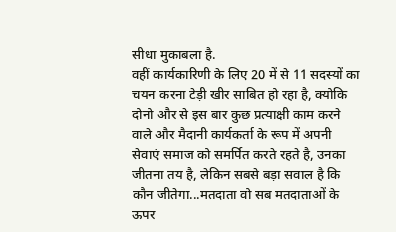सीधा मुकाबला है.
वहीं कार्यकारिणी के लिए 20 में से 11 सदस्यों का चयन करना टेड़ी खीर साबित हो रहा है, क्योकि दोनो और से इस बार कुछ प्रत्याक्षी काम करने वाले और मैदानी कार्यकर्ता के रूप में अपनी सेवाएं समाज को समर्पित करते रहते है, उनका जीतना तय है, लेकिन सबसे बड़ा सवाल है कि कौन जीतेगा...मतदाता वो सब मतदाताओं के ऊपर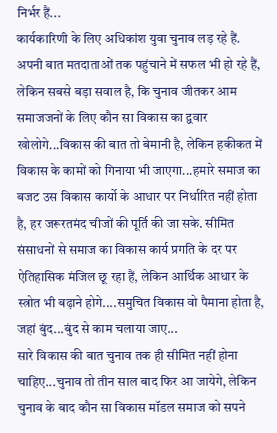निर्भर हैं...
कार्यकारिणी के लिए अधिकांश युवा चुनाव लड़ रहे हैं. अपनी बात मतदाताओं तक पहुंचाने में सफल भी हो रहे हैं, लेकिन सबसे बड़ा सवाल है, कि चुनाव जीतकर आम समाजजनों के लिए कौन सा विकास का द्ववार खोलोगे...विकास की बात तो बेमानी है, लेकिन हकीकत में विकास के कामों को गिनाया भी जाएगा...हमारे समाज का बजट उस विकास कार्यो के आधार पर निर्धारित नहीं होता है, हर जरूरतमंद चीजों की पूर्ति की जा सके. सीमित संसाधनों से समाज का विकास कार्य प्रगति के दर पर ऐतिहासिक मंजिल छू रहा हैं, लेकिन आर्थिक आधार के स्त्रोत भी बढ़ाने होगे....समुचित विकास वो पैमाना होता है, जहां बुंद...बुंद से काम चलाया जाए...
सारे विकास की बात चुनाव तक ही सीमित नहीं होना चाहिए...चुनाव तो तीन साल बाद फिर आ जायेगे, लेकिन चुनाव के बाद कौन सा विकास मॉडल समाज को सपने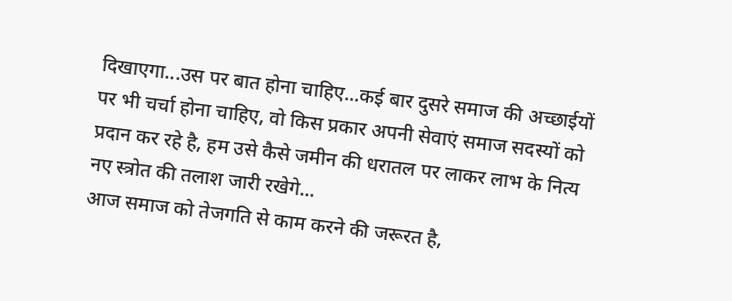दिखाएगा...उस पर बात होना चाहिए...कई बार दुसरे समाज की अच्छाईयों पर भी चर्चा होना चाहिए, वो किस प्रकार अपनी सेवाएं समाज सदस्यों को प्रदान कर रहे है, हम उसे कैसे जमीन की धरातल पर लाकर लाभ के नित्य नए स्त्रोत की तलाश जारी रखेगे...
आज समाज को तेजगति से काम करने की जरूरत है,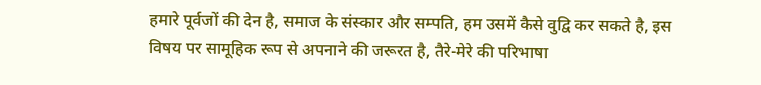हमारे पूर्वजों की देन है, समाज के संस्कार और सम्पति, हम उसमें कैसे वुद्वि कर सकते है, इस विषय पर सामूहिक रूप से अपनाने की जरूरत है, तैरे-मेरे की परिभाषा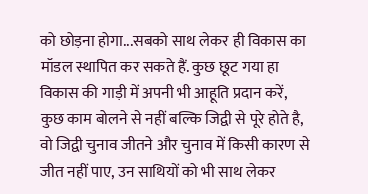को छोड़ना होगा...सबको साथ लेकर ही विकास का मॉडल स्थापित कर सकते हैं. कुछ छूट गया हा विकास की गाड़ी में अपनी भी आहूति प्रदान करें, कुछ काम बोलने से नहीं बल्कि जिद्वी से पूरे होते है, वो जिद्वी चुनाव जीतने और चुनाव में किसी कारण से जीत नहीं पाए, उन साथियों को भी साथ लेकर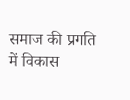समाज की प्रगति में विकास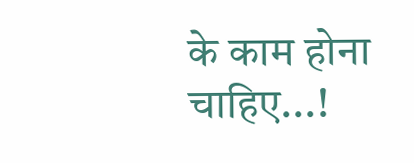के काम होना चाहिए...!